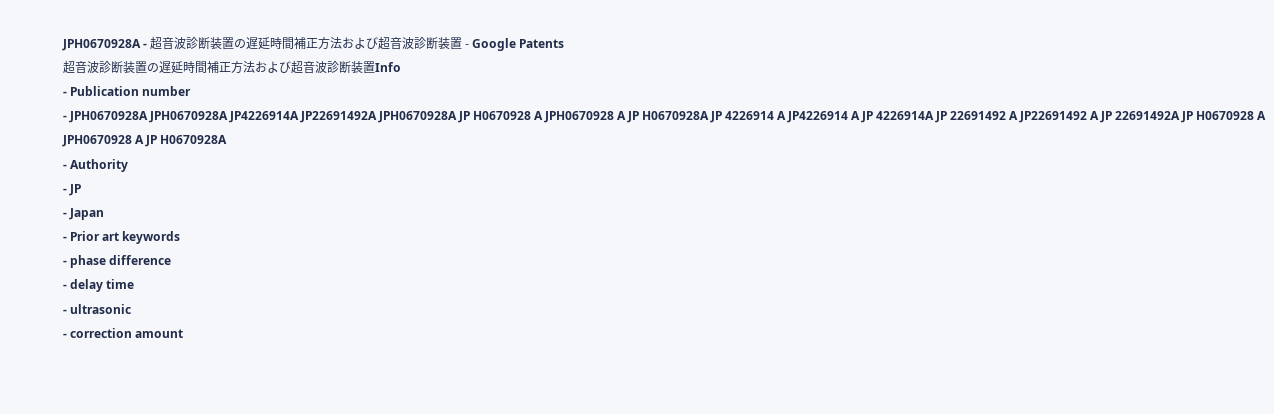JPH0670928A - 超音波診断装置の遅延時間補正方法および超音波診断装置 - Google Patents
超音波診断装置の遅延時間補正方法および超音波診断装置Info
- Publication number
- JPH0670928A JPH0670928A JP4226914A JP22691492A JPH0670928A JP H0670928 A JPH0670928 A JP H0670928A JP 4226914 A JP4226914 A JP 4226914A JP 22691492 A JP22691492 A JP 22691492A JP H0670928 A JPH0670928 A JP H0670928A
- Authority
- JP
- Japan
- Prior art keywords
- phase difference
- delay time
- ultrasonic
- correction amount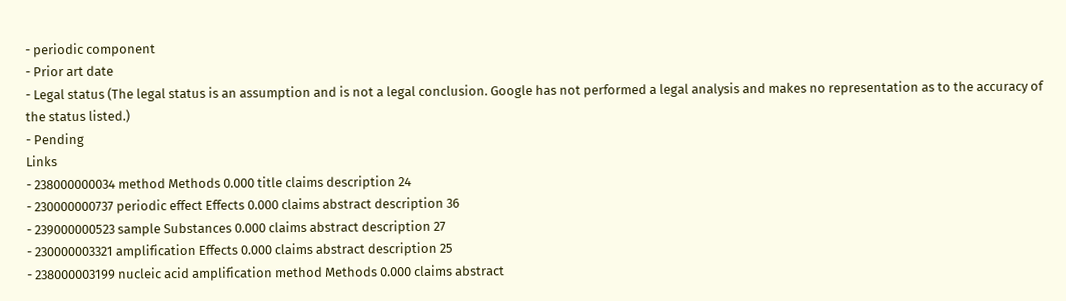- periodic component
- Prior art date
- Legal status (The legal status is an assumption and is not a legal conclusion. Google has not performed a legal analysis and makes no representation as to the accuracy of the status listed.)
- Pending
Links
- 238000000034 method Methods 0.000 title claims description 24
- 230000000737 periodic effect Effects 0.000 claims abstract description 36
- 239000000523 sample Substances 0.000 claims abstract description 27
- 230000003321 amplification Effects 0.000 claims abstract description 25
- 238000003199 nucleic acid amplification method Methods 0.000 claims abstract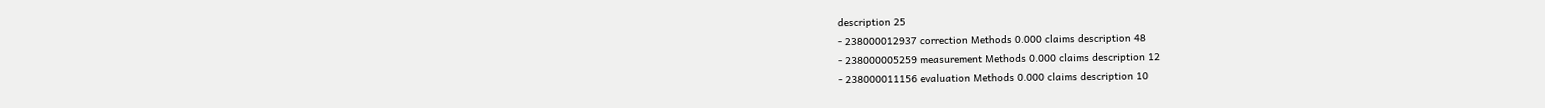description 25
- 238000012937 correction Methods 0.000 claims description 48
- 238000005259 measurement Methods 0.000 claims description 12
- 238000011156 evaluation Methods 0.000 claims description 10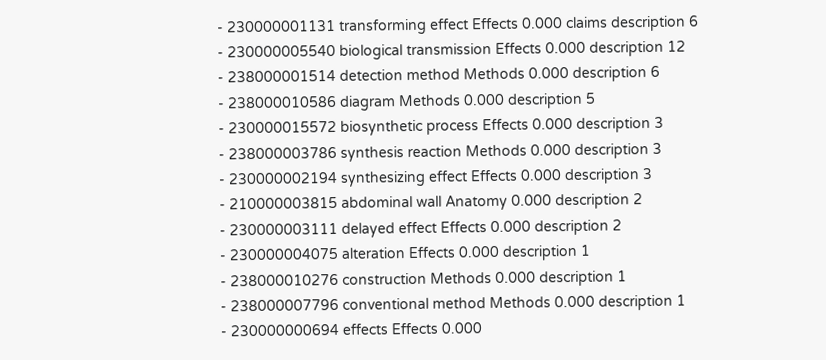- 230000001131 transforming effect Effects 0.000 claims description 6
- 230000005540 biological transmission Effects 0.000 description 12
- 238000001514 detection method Methods 0.000 description 6
- 238000010586 diagram Methods 0.000 description 5
- 230000015572 biosynthetic process Effects 0.000 description 3
- 238000003786 synthesis reaction Methods 0.000 description 3
- 230000002194 synthesizing effect Effects 0.000 description 3
- 210000003815 abdominal wall Anatomy 0.000 description 2
- 230000003111 delayed effect Effects 0.000 description 2
- 230000004075 alteration Effects 0.000 description 1
- 238000010276 construction Methods 0.000 description 1
- 238000007796 conventional method Methods 0.000 description 1
- 230000000694 effects Effects 0.000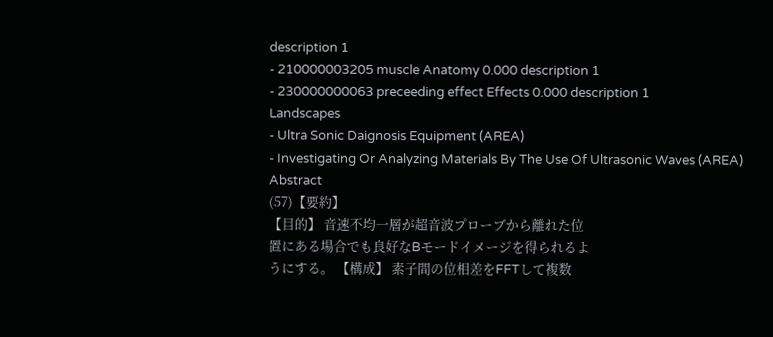description 1
- 210000003205 muscle Anatomy 0.000 description 1
- 230000000063 preceeding effect Effects 0.000 description 1
Landscapes
- Ultra Sonic Daignosis Equipment (AREA)
- Investigating Or Analyzing Materials By The Use Of Ultrasonic Waves (AREA)
Abstract
(57)【要約】
【目的】 音速不均一層が超音波プローブから離れた位
置にある場合でも良好なBモードイメージを得られるよ
うにする。 【構成】 素子間の位相差をFFTして複数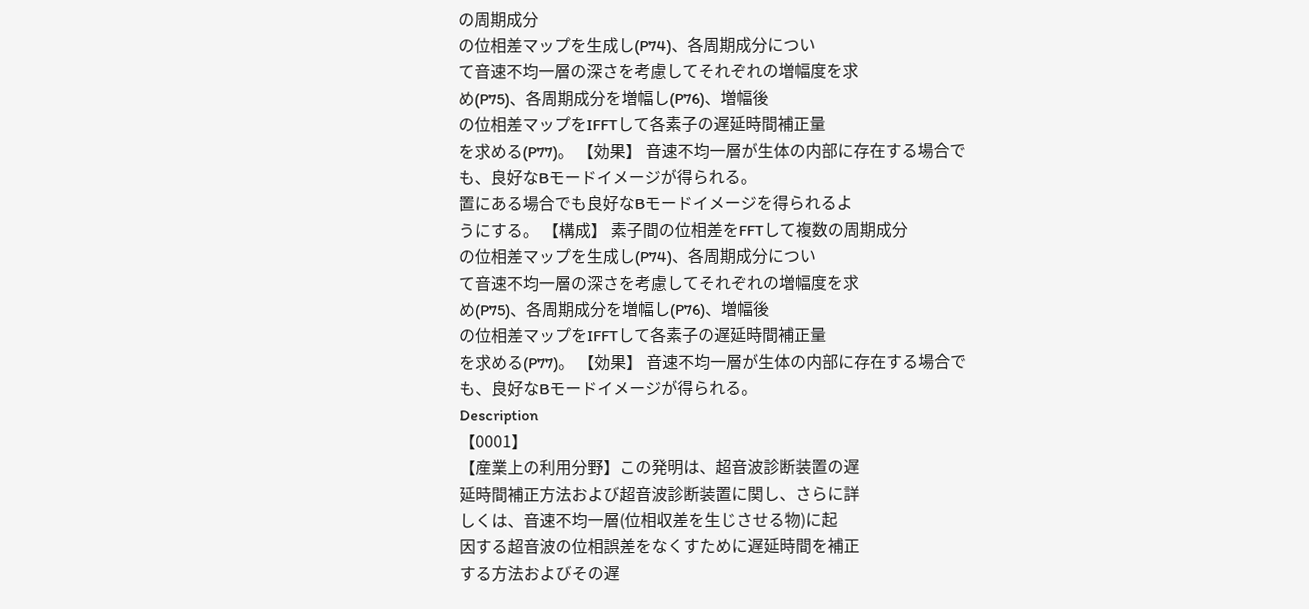の周期成分
の位相差マップを生成し(P74)、各周期成分につい
て音速不均一層の深さを考慮してそれぞれの増幅度を求
め(P75)、各周期成分を増幅し(P76)、増幅後
の位相差マップをIFFTして各素子の遅延時間補正量
を求める(P77)。 【効果】 音速不均一層が生体の内部に存在する場合で
も、良好なBモードイメージが得られる。
置にある場合でも良好なBモードイメージを得られるよ
うにする。 【構成】 素子間の位相差をFFTして複数の周期成分
の位相差マップを生成し(P74)、各周期成分につい
て音速不均一層の深さを考慮してそれぞれの増幅度を求
め(P75)、各周期成分を増幅し(P76)、増幅後
の位相差マップをIFFTして各素子の遅延時間補正量
を求める(P77)。 【効果】 音速不均一層が生体の内部に存在する場合で
も、良好なBモードイメージが得られる。
Description
【0001】
【産業上の利用分野】この発明は、超音波診断装置の遅
延時間補正方法および超音波診断装置に関し、さらに詳
しくは、音速不均一層(位相収差を生じさせる物)に起
因する超音波の位相誤差をなくすために遅延時間を補正
する方法およびその遅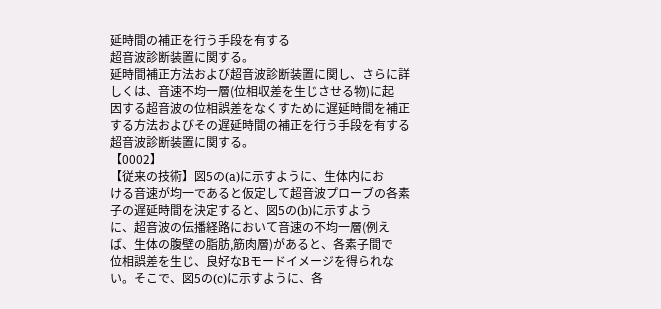延時間の補正を行う手段を有する
超音波診断装置に関する。
延時間補正方法および超音波診断装置に関し、さらに詳
しくは、音速不均一層(位相収差を生じさせる物)に起
因する超音波の位相誤差をなくすために遅延時間を補正
する方法およびその遅延時間の補正を行う手段を有する
超音波診断装置に関する。
【0002】
【従来の技術】図5の(a)に示すように、生体内にお
ける音速が均一であると仮定して超音波プローブの各素
子の遅延時間を決定すると、図5の(b)に示すよう
に、超音波の伝播経路において音速の不均一層(例え
ば、生体の腹壁の脂肪,筋肉層)があると、各素子間で
位相誤差を生じ、良好なBモードイメージを得られな
い。そこで、図5の(c)に示すように、各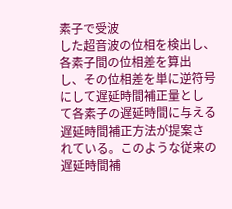素子で受波
した超音波の位相を検出し、各素子間の位相差を算出
し、その位相差を単に逆符号にして遅延時間補正量とし
て各素子の遅延時間に与える遅延時間補正方法が提案さ
れている。このような従来の遅延時間補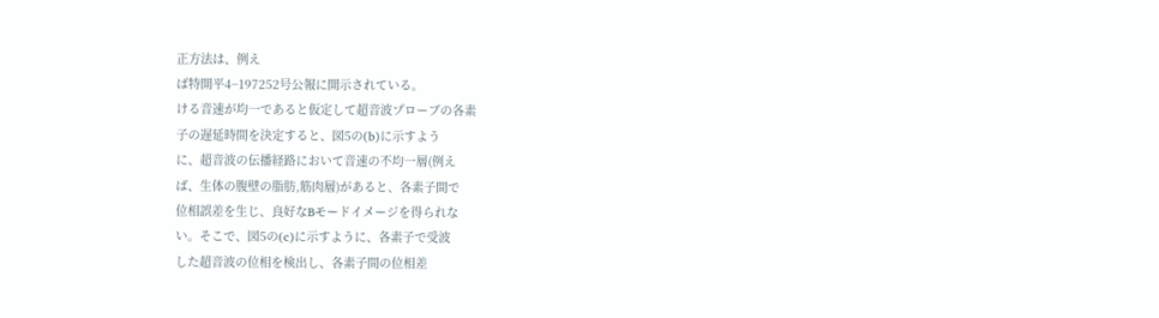正方法は、例え
ば特開平4−197252号公報に開示されている。
ける音速が均一であると仮定して超音波プローブの各素
子の遅延時間を決定すると、図5の(b)に示すよう
に、超音波の伝播経路において音速の不均一層(例え
ば、生体の腹壁の脂肪,筋肉層)があると、各素子間で
位相誤差を生じ、良好なBモードイメージを得られな
い。そこで、図5の(c)に示すように、各素子で受波
した超音波の位相を検出し、各素子間の位相差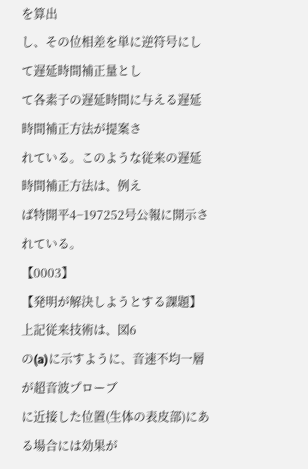を算出
し、その位相差を単に逆符号にして遅延時間補正量とし
て各素子の遅延時間に与える遅延時間補正方法が提案さ
れている。このような従来の遅延時間補正方法は、例え
ば特開平4−197252号公報に開示されている。
【0003】
【発明が解決しようとする課題】上記従来技術は、図6
の(a)に示すように、音速不均一層が超音波プローブ
に近接した位置(生体の表皮部)にある場合には効果が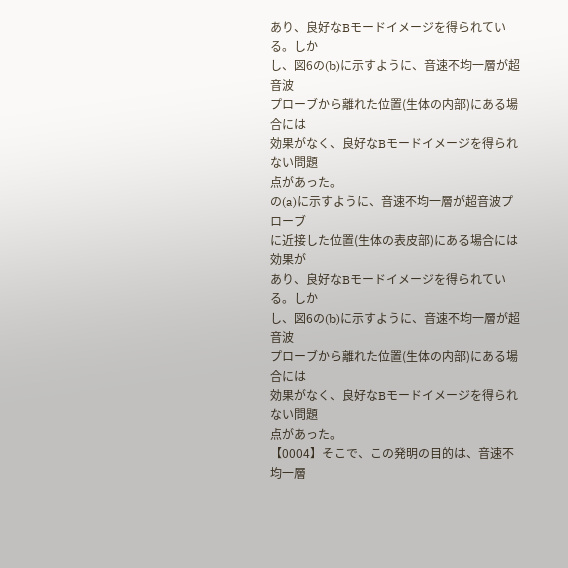あり、良好なBモードイメージを得られている。しか
し、図6の(b)に示すように、音速不均一層が超音波
プローブから離れた位置(生体の内部)にある場合には
効果がなく、良好なBモードイメージを得られない問題
点があった。
の(a)に示すように、音速不均一層が超音波プローブ
に近接した位置(生体の表皮部)にある場合には効果が
あり、良好なBモードイメージを得られている。しか
し、図6の(b)に示すように、音速不均一層が超音波
プローブから離れた位置(生体の内部)にある場合には
効果がなく、良好なBモードイメージを得られない問題
点があった。
【0004】そこで、この発明の目的は、音速不均一層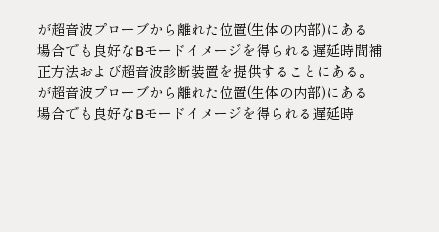が超音波プローブから離れた位置(生体の内部)にある
場合でも良好なBモードイメージを得られる遅延時間補
正方法および超音波診断装置を提供することにある。
が超音波プローブから離れた位置(生体の内部)にある
場合でも良好なBモードイメージを得られる遅延時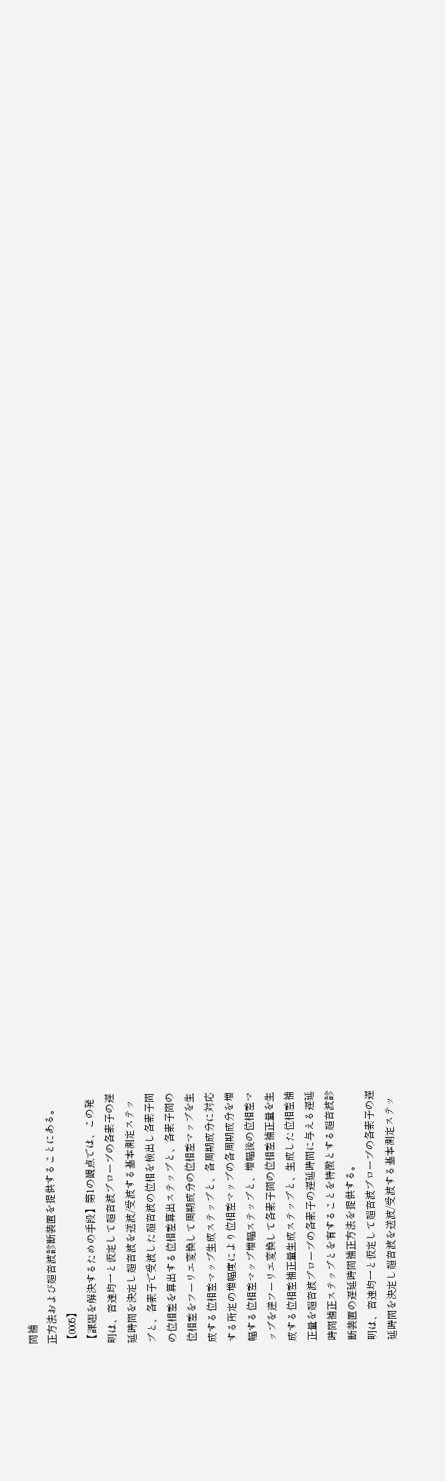間補
正方法および超音波診断装置を提供することにある。
【0005】
【課題を解決するための手段】第1の観点では、この発
明は、音速均一と仮定して超音波プローブの各素子の遅
延時間を決定し超音波を送波/受波する基本測定ステッ
プと、各素子で受波した超音波の位相を検出し各素子間
の位相差を算出する位相差算出ステップと、各素子間の
位相差をフーリエ変換して周期成分の位相差マップを生
成する位相差マップ生成ステップと、各周期成分に対応
する所定の増幅度により位相差マップの各周期成分を増
幅する位相差マップ増幅ステップと、増幅後の位相差マ
ップを逆フーリエ変換して各素子間の位相差補正量を生
成する位相差補正量生成ステップと、生成した位相差補
正量を超音波プローブの各素子の遅延時間に与える遅延
時間補正ステップとを有することを特徴とする超音波診
断装置の遅延時間補正方法を提供する。
明は、音速均一と仮定して超音波プローブの各素子の遅
延時間を決定し超音波を送波/受波する基本測定ステッ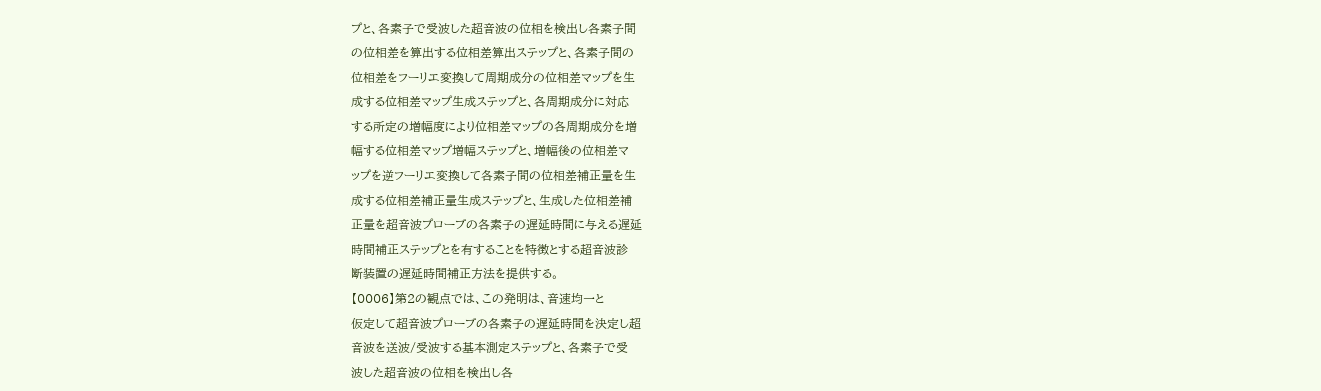プと、各素子で受波した超音波の位相を検出し各素子間
の位相差を算出する位相差算出ステップと、各素子間の
位相差をフーリエ変換して周期成分の位相差マップを生
成する位相差マップ生成ステップと、各周期成分に対応
する所定の増幅度により位相差マップの各周期成分を増
幅する位相差マップ増幅ステップと、増幅後の位相差マ
ップを逆フーリエ変換して各素子間の位相差補正量を生
成する位相差補正量生成ステップと、生成した位相差補
正量を超音波プローブの各素子の遅延時間に与える遅延
時間補正ステップとを有することを特徴とする超音波診
断装置の遅延時間補正方法を提供する。
【0006】第2の観点では、この発明は、音速均一と
仮定して超音波プローブの各素子の遅延時間を決定し超
音波を送波/受波する基本測定ステップと、各素子で受
波した超音波の位相を検出し各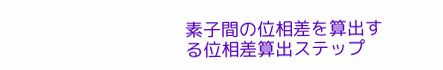素子間の位相差を算出す
る位相差算出ステップ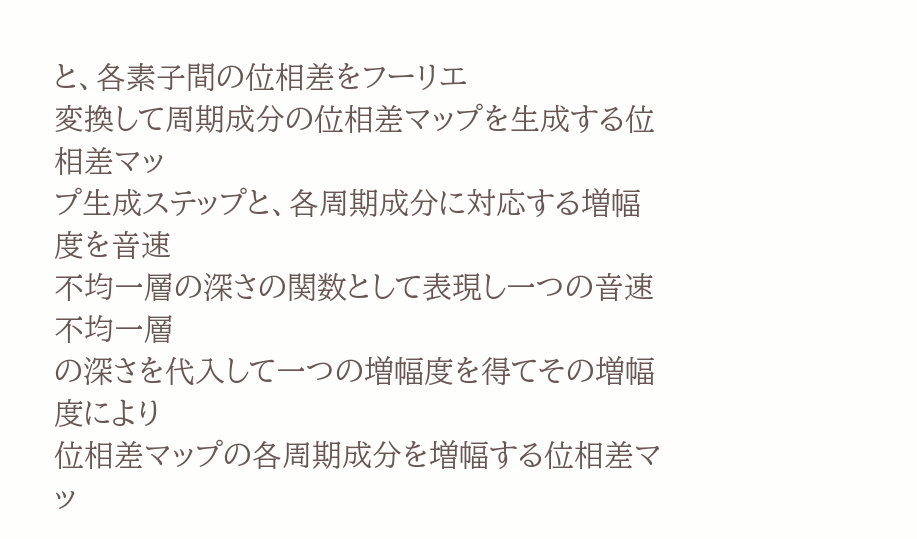と、各素子間の位相差をフーリエ
変換して周期成分の位相差マップを生成する位相差マッ
プ生成ステップと、各周期成分に対応する増幅度を音速
不均一層の深さの関数として表現し一つの音速不均一層
の深さを代入して一つの増幅度を得てその増幅度により
位相差マップの各周期成分を増幅する位相差マッ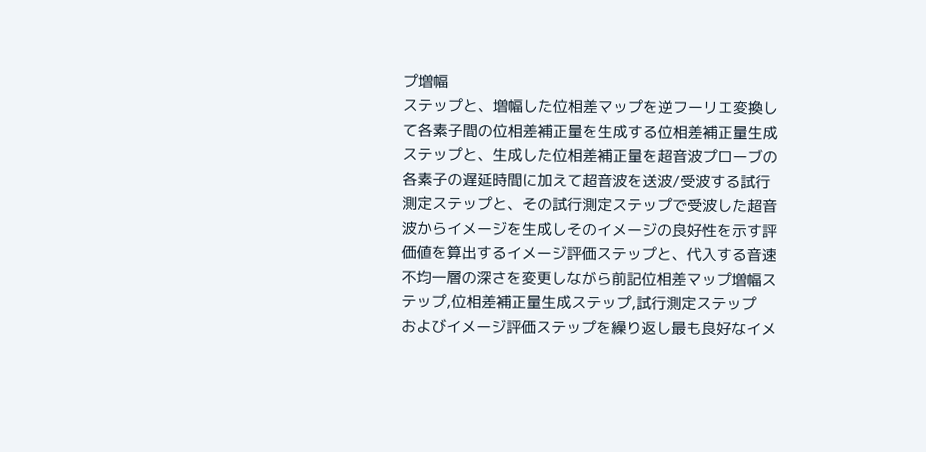プ増幅
ステップと、増幅した位相差マップを逆フーリエ変換し
て各素子間の位相差補正量を生成する位相差補正量生成
ステップと、生成した位相差補正量を超音波プローブの
各素子の遅延時間に加えて超音波を送波/受波する試行
測定ステップと、その試行測定ステップで受波した超音
波からイメージを生成しそのイメージの良好性を示す評
価値を算出するイメージ評価ステップと、代入する音速
不均一層の深さを変更しながら前記位相差マップ増幅ス
テップ,位相差補正量生成ステップ,試行測定ステップ
およびイメージ評価ステップを繰り返し最も良好なイメ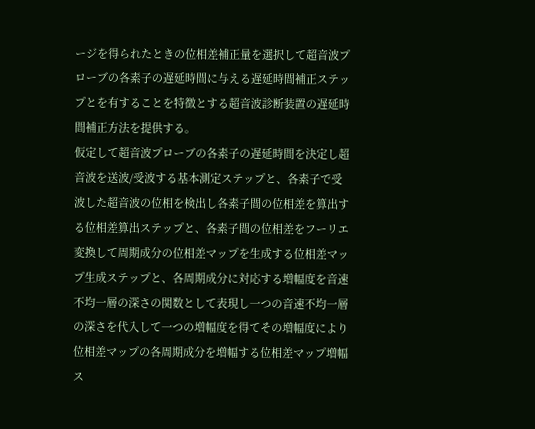ージを得られたときの位相差補正量を選択して超音波プ
ローブの各素子の遅延時間に与える遅延時間補正ステッ
プとを有することを特徴とする超音波診断装置の遅延時
間補正方法を提供する。
仮定して超音波プローブの各素子の遅延時間を決定し超
音波を送波/受波する基本測定ステップと、各素子で受
波した超音波の位相を検出し各素子間の位相差を算出す
る位相差算出ステップと、各素子間の位相差をフーリエ
変換して周期成分の位相差マップを生成する位相差マッ
プ生成ステップと、各周期成分に対応する増幅度を音速
不均一層の深さの関数として表現し一つの音速不均一層
の深さを代入して一つの増幅度を得てその増幅度により
位相差マップの各周期成分を増幅する位相差マップ増幅
ス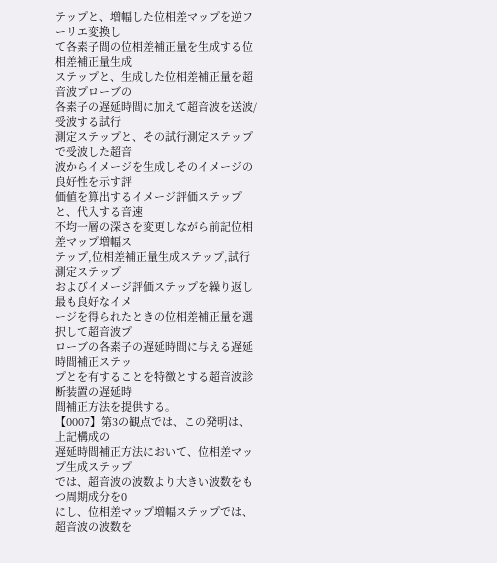テップと、増幅した位相差マップを逆フーリエ変換し
て各素子間の位相差補正量を生成する位相差補正量生成
ステップと、生成した位相差補正量を超音波プローブの
各素子の遅延時間に加えて超音波を送波/受波する試行
測定ステップと、その試行測定ステップで受波した超音
波からイメージを生成しそのイメージの良好性を示す評
価値を算出するイメージ評価ステップと、代入する音速
不均一層の深さを変更しながら前記位相差マップ増幅ス
テップ,位相差補正量生成ステップ,試行測定ステップ
およびイメージ評価ステップを繰り返し最も良好なイメ
ージを得られたときの位相差補正量を選択して超音波プ
ローブの各素子の遅延時間に与える遅延時間補正ステッ
プとを有することを特徴とする超音波診断装置の遅延時
間補正方法を提供する。
【0007】第3の観点では、この発明は、上記構成の
遅延時間補正方法において、位相差マップ生成ステップ
では、超音波の波数より大きい波数をもつ周期成分を0
にし、位相差マップ増幅ステップでは、超音波の波数を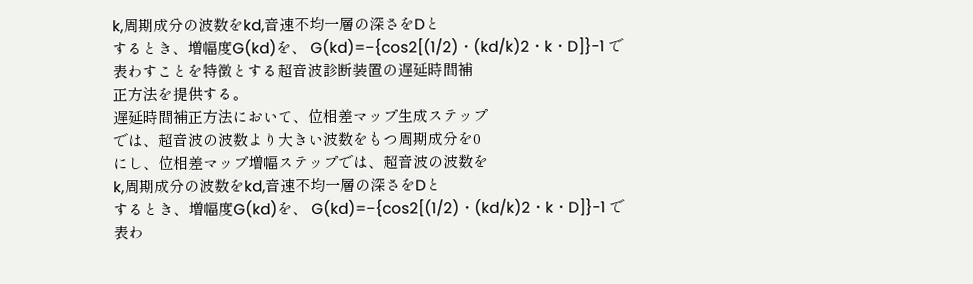k,周期成分の波数をkd,音速不均一層の深さをDと
するとき、増幅度G(kd)を、 G(kd)=−{cos2[(1/2)・(kd/k)2・k・D]}-1 で表わすことを特徴とする超音波診断装置の遅延時間補
正方法を提供する。
遅延時間補正方法において、位相差マップ生成ステップ
では、超音波の波数より大きい波数をもつ周期成分を0
にし、位相差マップ増幅ステップでは、超音波の波数を
k,周期成分の波数をkd,音速不均一層の深さをDと
するとき、増幅度G(kd)を、 G(kd)=−{cos2[(1/2)・(kd/k)2・k・D]}-1 で表わ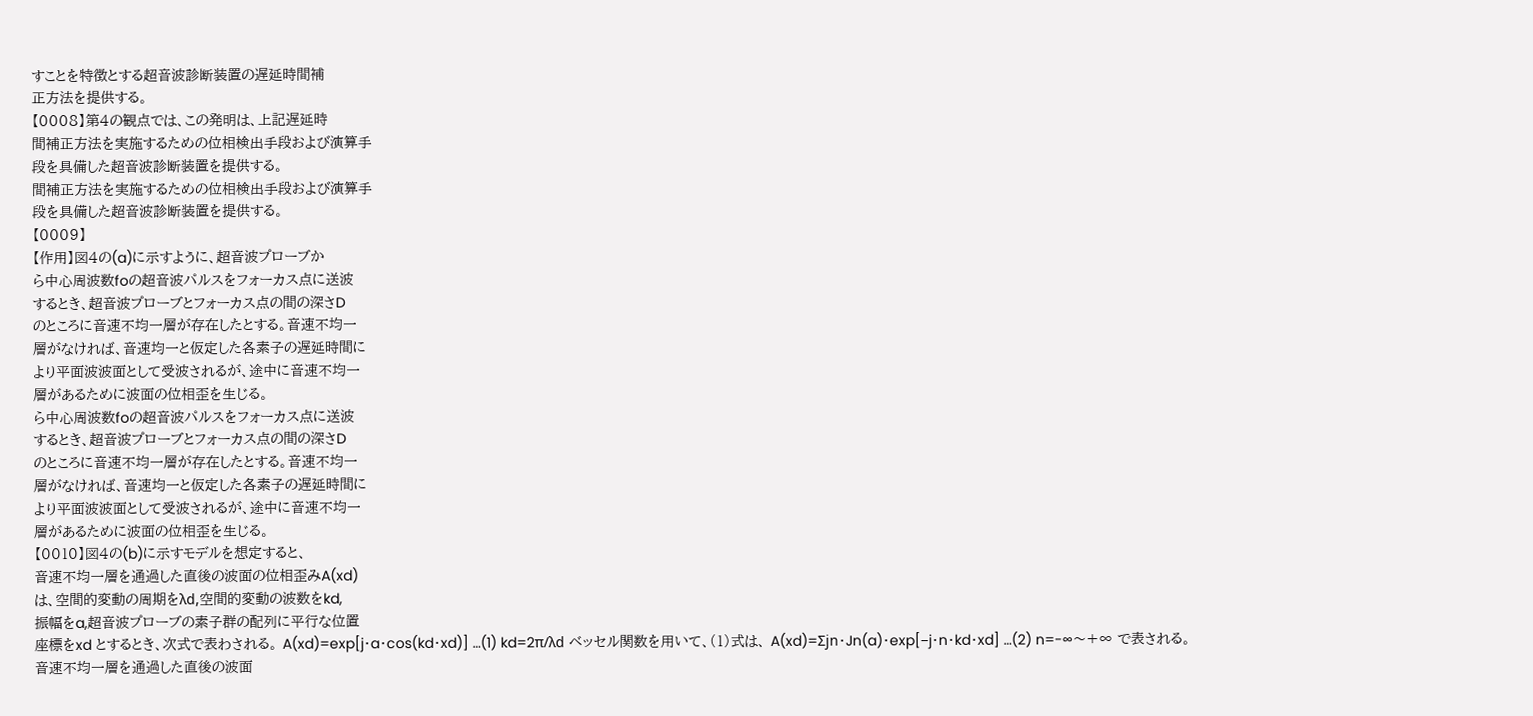すことを特徴とする超音波診断装置の遅延時間補
正方法を提供する。
【0008】第4の観点では、この発明は、上記遅延時
間補正方法を実施するための位相検出手段および演算手
段を具備した超音波診断装置を提供する。
間補正方法を実施するための位相検出手段および演算手
段を具備した超音波診断装置を提供する。
【0009】
【作用】図4の(a)に示すように、超音波プローブか
ら中心周波数foの超音波パルスをフォーカス点に送波
するとき、超音波プローブとフォーカス点の間の深さD
のところに音速不均一層が存在したとする。音速不均一
層がなければ、音速均一と仮定した各素子の遅延時間に
より平面波波面として受波されるが、途中に音速不均一
層があるために波面の位相歪を生じる。
ら中心周波数foの超音波パルスをフォーカス点に送波
するとき、超音波プローブとフォーカス点の間の深さD
のところに音速不均一層が存在したとする。音速不均一
層がなければ、音速均一と仮定した各素子の遅延時間に
より平面波波面として受波されるが、途中に音速不均一
層があるために波面の位相歪を生じる。
【0010】図4の(b)に示すモデルを想定すると、
音速不均一層を通過した直後の波面の位相歪みA(xd)
は、空間的変動の周期をλd,空間的変動の波数をkd,
振幅をa,超音波プローブの素子群の配列に平行な位置
座標をxd とするとき、次式で表わされる。 A(xd)=exp[j・a・cos(kd・xd)] …(1) kd=2π/λd ベッセル関数を用いて、(1)式は、 A(xd)=Σjn・Jn(a)・exp[−j・n・kd・xd] …(2) n=-∞〜+∞ で表される。
音速不均一層を通過した直後の波面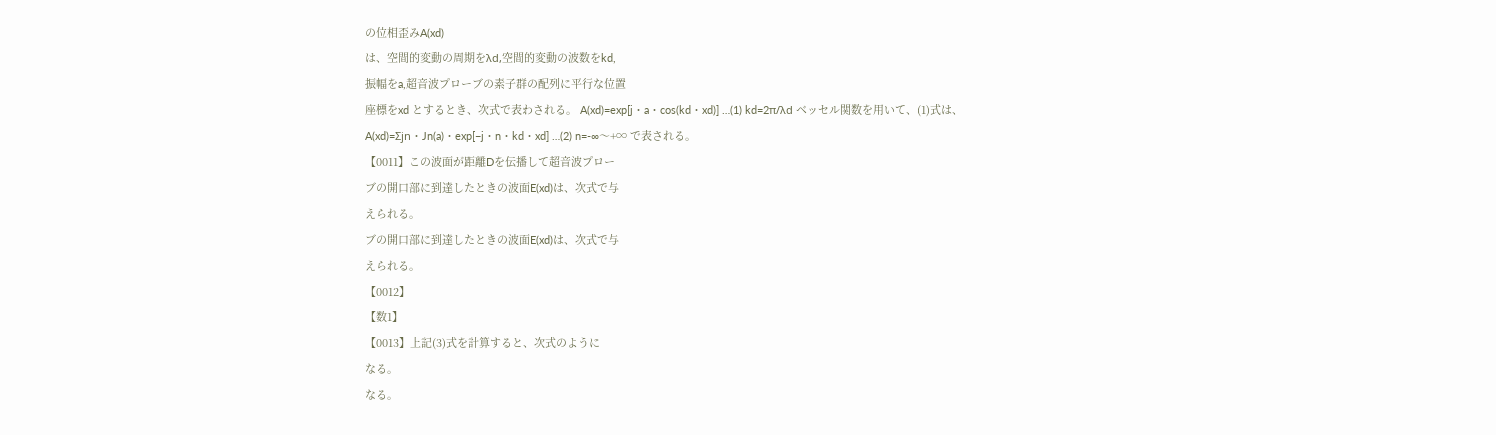の位相歪みA(xd)
は、空間的変動の周期をλd,空間的変動の波数をkd,
振幅をa,超音波プローブの素子群の配列に平行な位置
座標をxd とするとき、次式で表わされる。 A(xd)=exp[j・a・cos(kd・xd)] …(1) kd=2π/λd ベッセル関数を用いて、(1)式は、 A(xd)=Σjn・Jn(a)・exp[−j・n・kd・xd] …(2) n=-∞〜+∞ で表される。
【0011】この波面が距離Dを伝播して超音波プロー
ブの開口部に到達したときの波面E(xd)は、次式で与
えられる。
ブの開口部に到達したときの波面E(xd)は、次式で与
えられる。
【0012】
【数1】
【0013】上記(3)式を計算すると、次式のように
なる。
なる。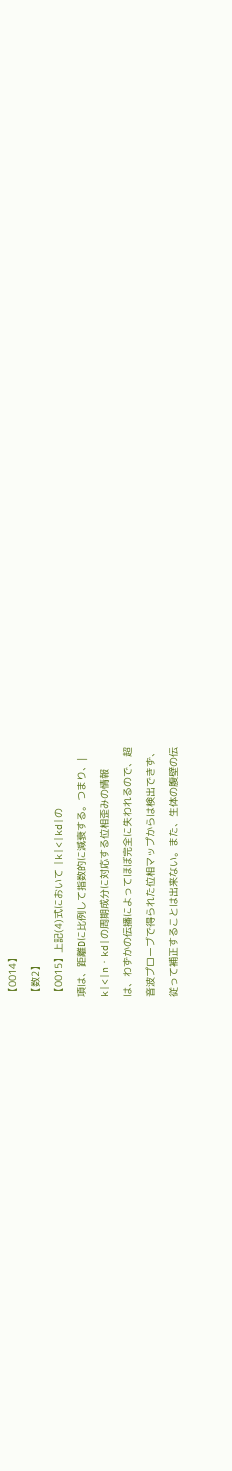【0014】
【数2】
【0015】上記(4)式において |k|<|kd|の
項は、距離Dに比例して指数的に減衰する。つまり、|
k|<|n・kd|の周期成分に対応する位相歪みの情報
は、わずかの伝播によってほぼ完全に失われるので、超
音波プローブで得られた位相マップからは検出できず、
従って補正することは出来ない。また、生体の腹壁の伝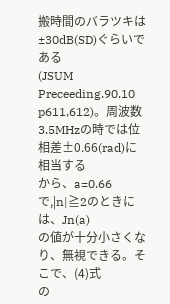搬時間のバラツキは±30dB(SD)ぐらいである
(JSUM Preceeding.90.10 p611,612)。周波数
3.5MHzの時では位相差±0.66(rad)に相当する
から、a=0.66で,|n|≧2のときには、Jn(a)
の値が十分小さくなり、無視できる。そこで、(4)式
の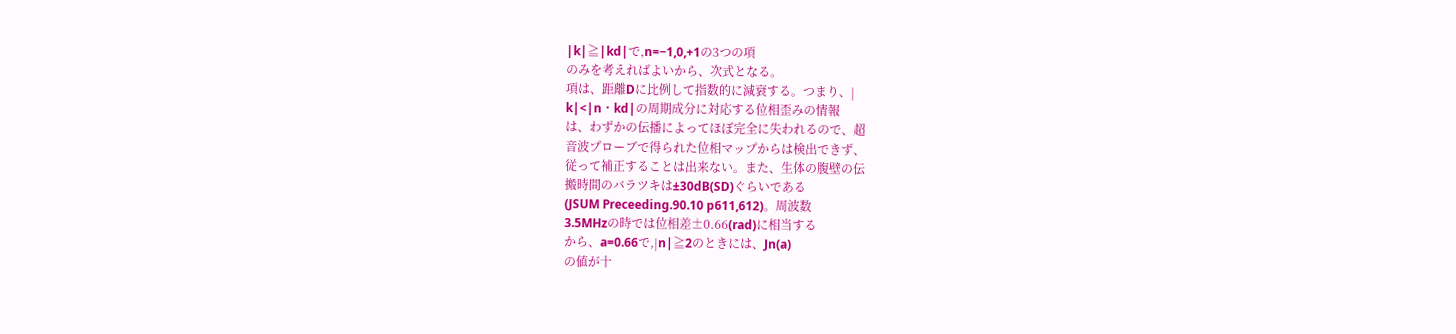|k|≧|kd|で,n=−1,0,+1の3つの項
のみを考えればよいから、次式となる。
項は、距離Dに比例して指数的に減衰する。つまり、|
k|<|n・kd|の周期成分に対応する位相歪みの情報
は、わずかの伝播によってほぼ完全に失われるので、超
音波プローブで得られた位相マップからは検出できず、
従って補正することは出来ない。また、生体の腹壁の伝
搬時間のバラツキは±30dB(SD)ぐらいである
(JSUM Preceeding.90.10 p611,612)。周波数
3.5MHzの時では位相差±0.66(rad)に相当する
から、a=0.66で,|n|≧2のときには、Jn(a)
の値が十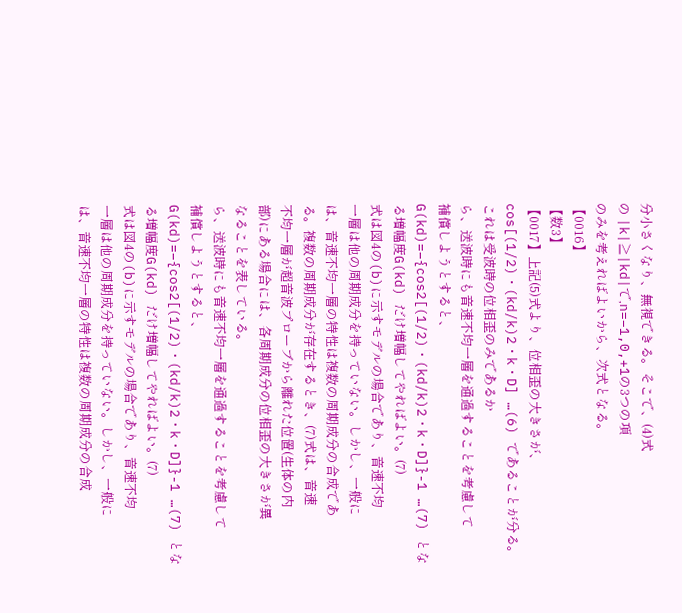分小さくなり、無視できる。そこで、(4)式
の |k|≧|kd|で,n=−1,0,+1の3つの項
のみを考えればよいから、次式となる。
【0016】
【数3】
【0017】上記(5)式より、位相歪の大きさが、 cos[(1/2)・(kd/k)2・k・D] …(6) であることが分る。これは受波時の位相歪のみであるか
ら、送波時にも音速不均一層を通過することを考慮して
補償しようとすると、 G(kd)=−{cos2[(1/2)・(kd/k)2・k・D]}-1 …(7) となる増幅度G(kd) だけ増幅してやればよい。(7)
式は図4の(b)に示すモデルの場合であり、音速不均
一層は他の周期成分を持っていない。しかし、一般に
は、音速不均一層の特性は複数の周期成分の合成であ
る。複数の周期成分が存在するとき、(7)式は、音速
不均一層が超音波プローブから離れた位置(生体の内
部)にある場合には、各周期成分の位相歪の大きさが異
なることを表している。
ら、送波時にも音速不均一層を通過することを考慮して
補償しようとすると、 G(kd)=−{cos2[(1/2)・(kd/k)2・k・D]}-1 …(7) となる増幅度G(kd) だけ増幅してやればよい。(7)
式は図4の(b)に示すモデルの場合であり、音速不均
一層は他の周期成分を持っていない。しかし、一般に
は、音速不均一層の特性は複数の周期成分の合成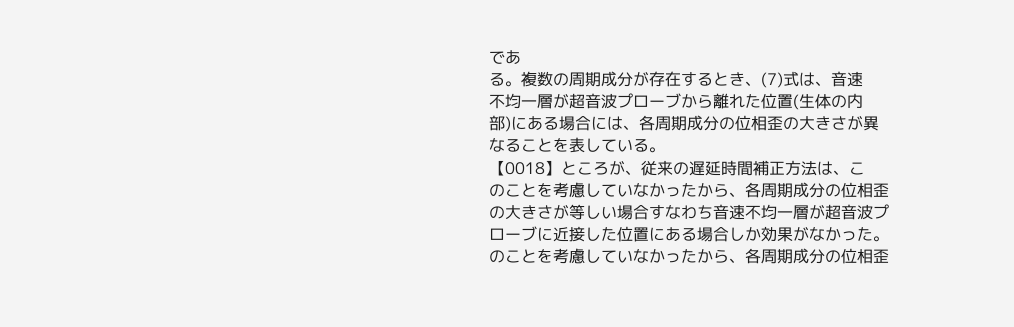であ
る。複数の周期成分が存在するとき、(7)式は、音速
不均一層が超音波プローブから離れた位置(生体の内
部)にある場合には、各周期成分の位相歪の大きさが異
なることを表している。
【0018】ところが、従来の遅延時間補正方法は、こ
のことを考慮していなかったから、各周期成分の位相歪
の大きさが等しい場合すなわち音速不均一層が超音波プ
ローブに近接した位置にある場合しか効果がなかった。
のことを考慮していなかったから、各周期成分の位相歪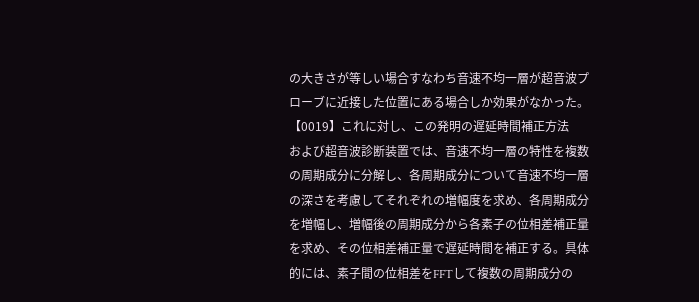の大きさが等しい場合すなわち音速不均一層が超音波プ
ローブに近接した位置にある場合しか効果がなかった。
【0019】これに対し、この発明の遅延時間補正方法
および超音波診断装置では、音速不均一層の特性を複数
の周期成分に分解し、各周期成分について音速不均一層
の深さを考慮してそれぞれの増幅度を求め、各周期成分
を増幅し、増幅後の周期成分から各素子の位相差補正量
を求め、その位相差補正量で遅延時間を補正する。具体
的には、素子間の位相差をFFTして複数の周期成分の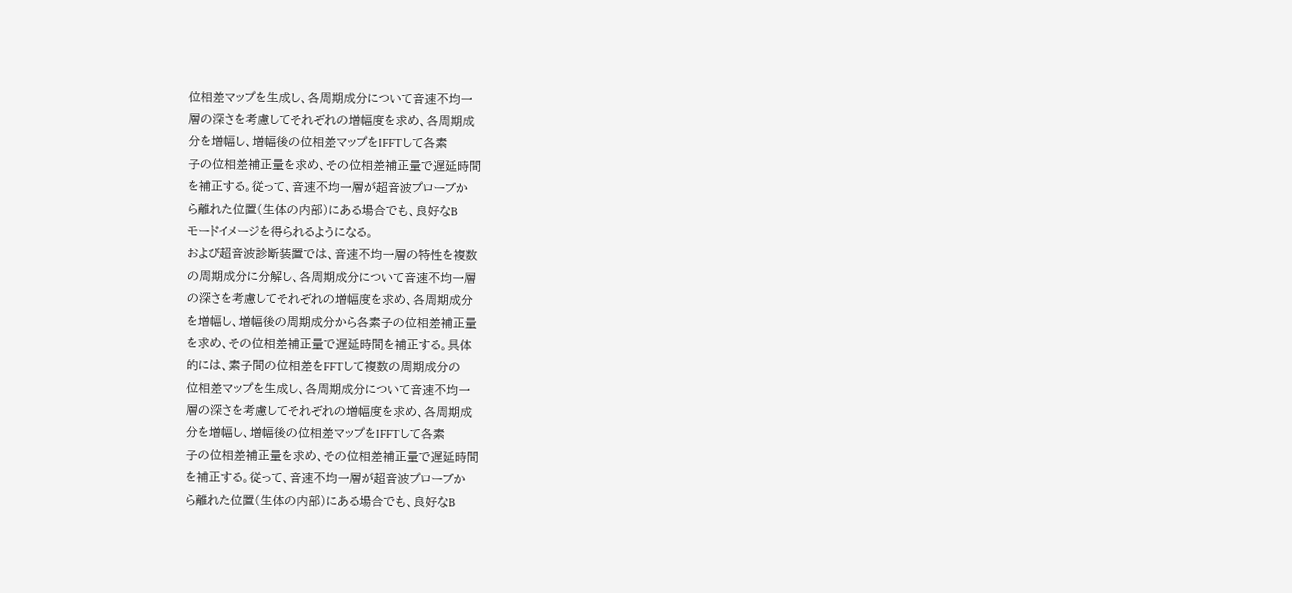位相差マップを生成し、各周期成分について音速不均一
層の深さを考慮してそれぞれの増幅度を求め、各周期成
分を増幅し、増幅後の位相差マップをIFFTして各素
子の位相差補正量を求め、その位相差補正量で遅延時間
を補正する。従って、音速不均一層が超音波プローブか
ら離れた位置(生体の内部)にある場合でも、良好なB
モードイメージを得られるようになる。
および超音波診断装置では、音速不均一層の特性を複数
の周期成分に分解し、各周期成分について音速不均一層
の深さを考慮してそれぞれの増幅度を求め、各周期成分
を増幅し、増幅後の周期成分から各素子の位相差補正量
を求め、その位相差補正量で遅延時間を補正する。具体
的には、素子間の位相差をFFTして複数の周期成分の
位相差マップを生成し、各周期成分について音速不均一
層の深さを考慮してそれぞれの増幅度を求め、各周期成
分を増幅し、増幅後の位相差マップをIFFTして各素
子の位相差補正量を求め、その位相差補正量で遅延時間
を補正する。従って、音速不均一層が超音波プローブか
ら離れた位置(生体の内部)にある場合でも、良好なB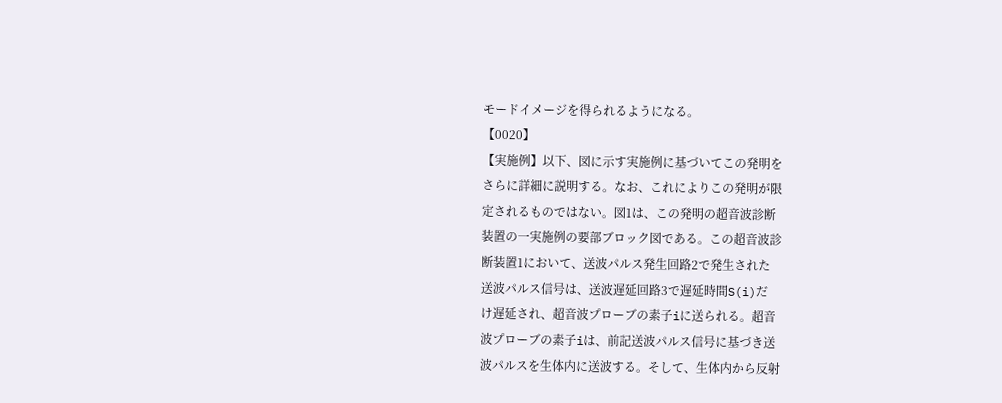モードイメージを得られるようになる。
【0020】
【実施例】以下、図に示す実施例に基づいてこの発明を
さらに詳細に説明する。なお、これによりこの発明が限
定されるものではない。図1は、この発明の超音波診断
装置の一実施例の要部ブロック図である。この超音波診
断装置1において、送波パルス発生回路2で発生された
送波パルス信号は、送波遅延回路3で遅延時間S(i)だ
け遅延され、超音波プローブの素子iに送られる。超音
波プローブの素子iは、前記送波パルス信号に基づき送
波パルスを生体内に送波する。そして、生体内から反射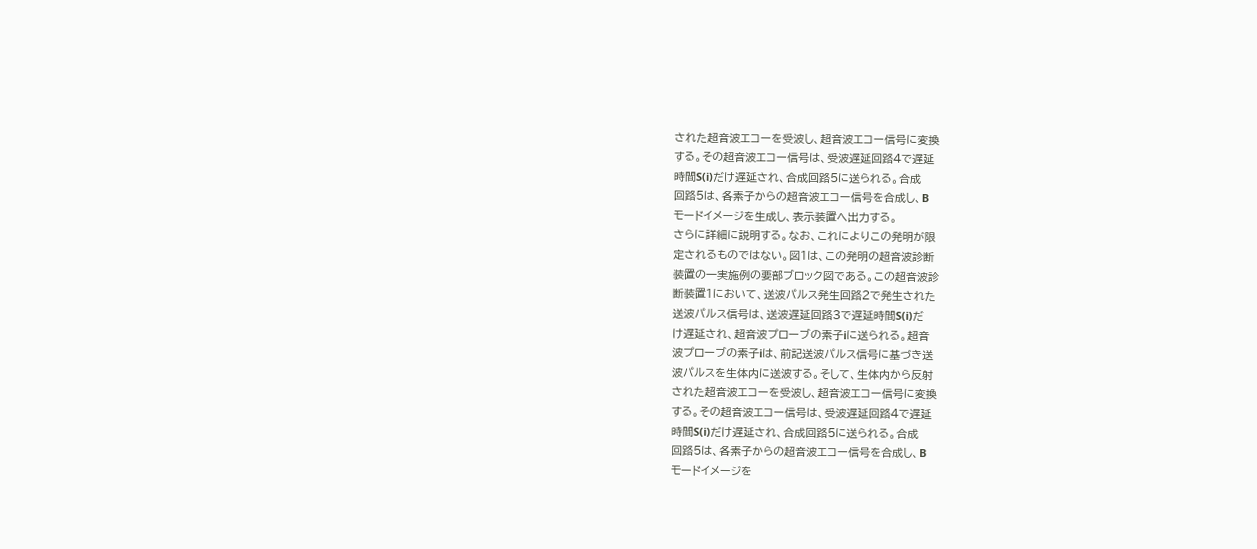された超音波エコーを受波し、超音波エコー信号に変換
する。その超音波エコー信号は、受波遅延回路4で遅延
時間S(i)だけ遅延され、合成回路5に送られる。合成
回路5は、各素子からの超音波エコー信号を合成し、B
モードイメージを生成し、表示装置へ出力する。
さらに詳細に説明する。なお、これによりこの発明が限
定されるものではない。図1は、この発明の超音波診断
装置の一実施例の要部ブロック図である。この超音波診
断装置1において、送波パルス発生回路2で発生された
送波パルス信号は、送波遅延回路3で遅延時間S(i)だ
け遅延され、超音波プローブの素子iに送られる。超音
波プローブの素子iは、前記送波パルス信号に基づき送
波パルスを生体内に送波する。そして、生体内から反射
された超音波エコーを受波し、超音波エコー信号に変換
する。その超音波エコー信号は、受波遅延回路4で遅延
時間S(i)だけ遅延され、合成回路5に送られる。合成
回路5は、各素子からの超音波エコー信号を合成し、B
モードイメージを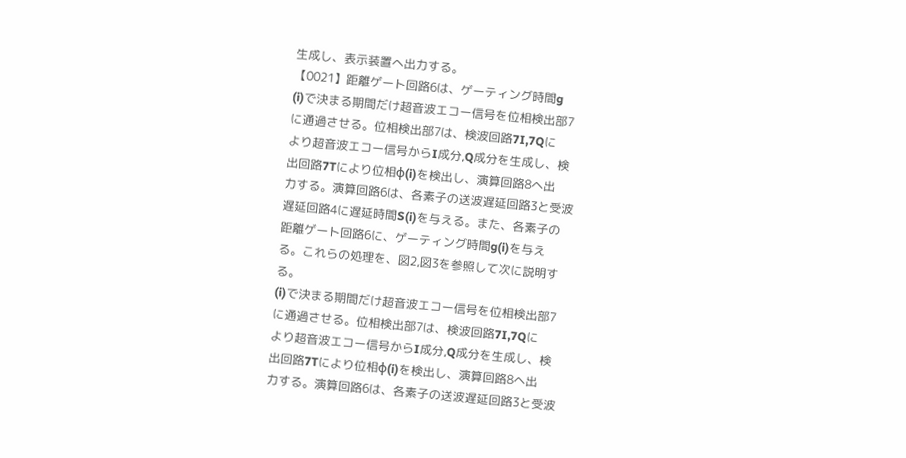生成し、表示装置へ出力する。
【0021】距離ゲート回路6は、ゲーティング時間g
(i)で決まる期間だけ超音波エコー信号を位相検出部7
に通過させる。位相検出部7は、検波回路7I,7Qに
より超音波エコー信号からI成分,Q成分を生成し、検
出回路7Tにより位相φ(i)を検出し、演算回路8へ出
力する。演算回路6は、各素子の送波遅延回路3と受波
遅延回路4に遅延時間S(i)を与える。また、各素子の
距離ゲート回路6に、ゲーティング時間g(i)を与え
る。これらの処理を、図2,図3を参照して次に説明す
る。
(i)で決まる期間だけ超音波エコー信号を位相検出部7
に通過させる。位相検出部7は、検波回路7I,7Qに
より超音波エコー信号からI成分,Q成分を生成し、検
出回路7Tにより位相φ(i)を検出し、演算回路8へ出
力する。演算回路6は、各素子の送波遅延回路3と受波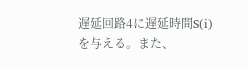遅延回路4に遅延時間S(i)を与える。また、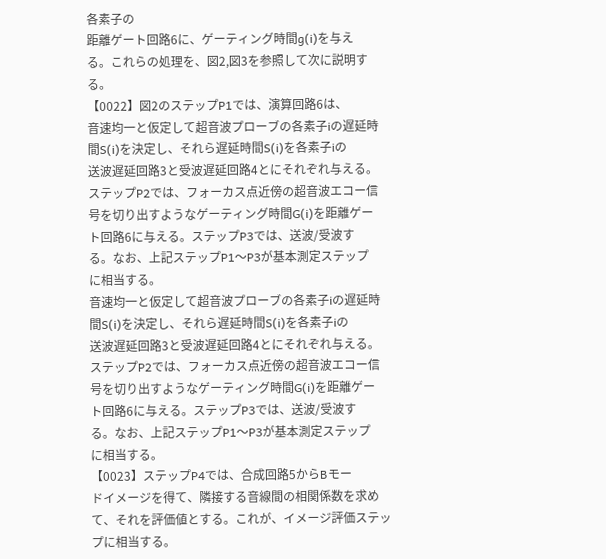各素子の
距離ゲート回路6に、ゲーティング時間g(i)を与え
る。これらの処理を、図2,図3を参照して次に説明す
る。
【0022】図2のステップP1では、演算回路6は、
音速均一と仮定して超音波プローブの各素子iの遅延時
間S(i)を決定し、それら遅延時間S(i)を各素子iの
送波遅延回路3と受波遅延回路4とにそれぞれ与える。
ステップP2では、フォーカス点近傍の超音波エコー信
号を切り出すようなゲーティング時間G(i)を距離ゲー
ト回路6に与える。ステップP3では、送波/受波す
る。なお、上記ステップP1〜P3が基本測定ステップ
に相当する。
音速均一と仮定して超音波プローブの各素子iの遅延時
間S(i)を決定し、それら遅延時間S(i)を各素子iの
送波遅延回路3と受波遅延回路4とにそれぞれ与える。
ステップP2では、フォーカス点近傍の超音波エコー信
号を切り出すようなゲーティング時間G(i)を距離ゲー
ト回路6に与える。ステップP3では、送波/受波す
る。なお、上記ステップP1〜P3が基本測定ステップ
に相当する。
【0023】ステップP4では、合成回路5からBモー
ドイメージを得て、隣接する音線間の相関係数を求め
て、それを評価値とする。これが、イメージ評価ステッ
プに相当する。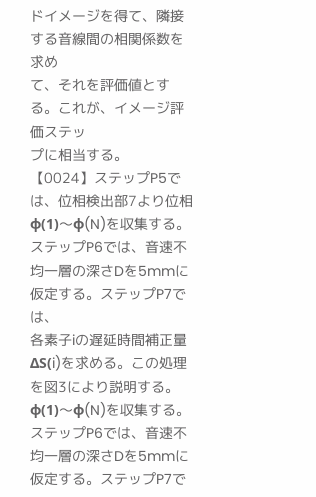ドイメージを得て、隣接する音線間の相関係数を求め
て、それを評価値とする。これが、イメージ評価ステッ
プに相当する。
【0024】ステップP5では、位相検出部7より位相
φ(1)〜φ(N)を収集する。ステップP6では、音速不
均一層の深さDを5mmに仮定する。ステップP7では、
各素子iの遅延時間補正量ΔS(i)を求める。この処理
を図3により説明する。
φ(1)〜φ(N)を収集する。ステップP6では、音速不
均一層の深さDを5mmに仮定する。ステップP7で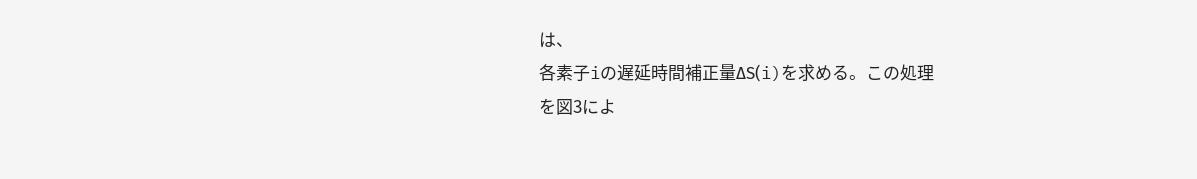は、
各素子iの遅延時間補正量ΔS(i)を求める。この処理
を図3によ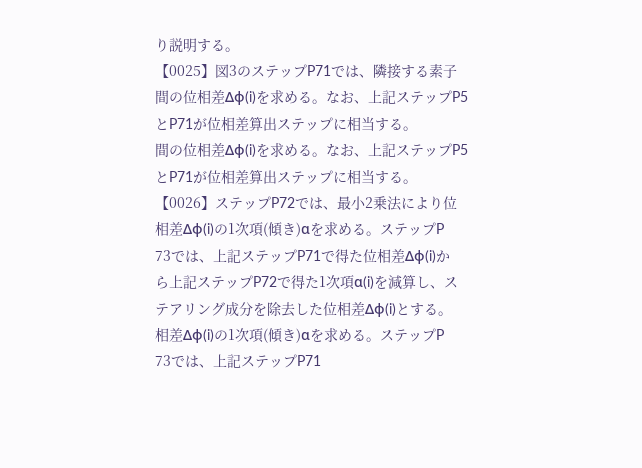り説明する。
【0025】図3のステップP71では、隣接する素子
間の位相差Δφ(i)を求める。なお、上記ステップP5
とP71が位相差算出ステップに相当する。
間の位相差Δφ(i)を求める。なお、上記ステップP5
とP71が位相差算出ステップに相当する。
【0026】ステップP72では、最小2乗法により位
相差Δφ(i)の1次項(傾き)αを求める。ステップP
73では、上記ステップP71で得た位相差Δφ(i)か
ら上記ステップP72で得た1次項α(i)を減算し、ス
テアリング成分を除去した位相差Δφ(i)とする。
相差Δφ(i)の1次項(傾き)αを求める。ステップP
73では、上記ステップP71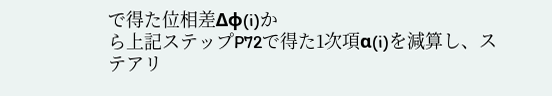で得た位相差Δφ(i)か
ら上記ステップP72で得た1次項α(i)を減算し、ス
テアリ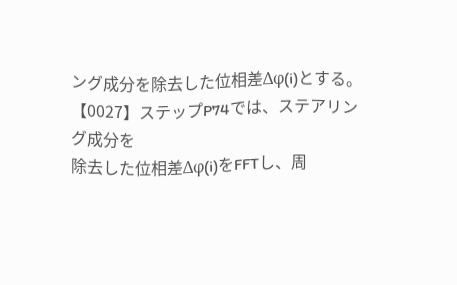ング成分を除去した位相差Δφ(i)とする。
【0027】ステップP74では、ステアリング成分を
除去した位相差Δφ(i)をFFTし、周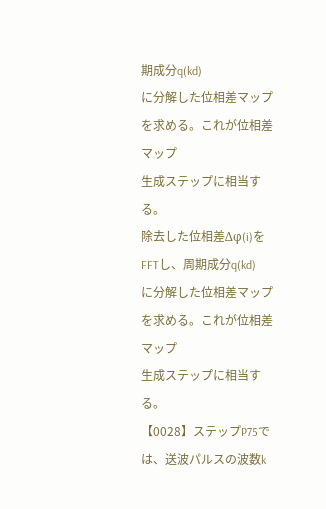期成分q(kd)
に分解した位相差マップを求める。これが位相差マップ
生成ステップに相当する。
除去した位相差Δφ(i)をFFTし、周期成分q(kd)
に分解した位相差マップを求める。これが位相差マップ
生成ステップに相当する。
【0028】ステップP75では、送波パルスの波数k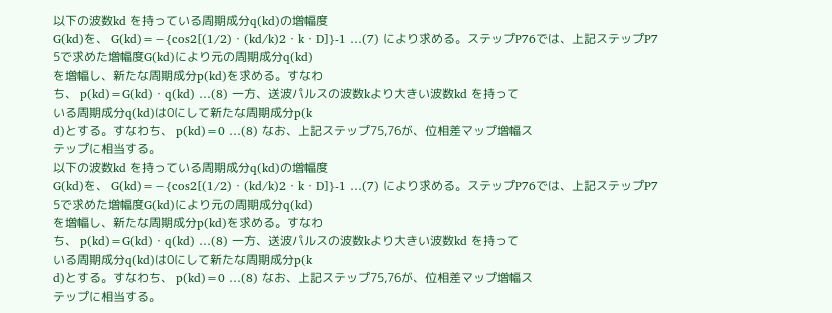以下の波数kd を持っている周期成分q(kd)の増幅度
G(kd)を、 G(kd)=−{cos2[(1/2)・(kd/k)2・k・D]}-1 …(7) により求める。ステップP76では、上記ステップP7
5で求めた増幅度G(kd)により元の周期成分q(kd)
を増幅し、新たな周期成分p(kd)を求める。すなわ
ち、 p(kd)=G(kd)・q(kd) …(8) 一方、送波パルスの波数kより大きい波数kd を持って
いる周期成分q(kd)は0にして新たな周期成分p(k
d)とする。すなわち、 p(kd)=0 …(8) なお、上記ステップ75,76が、位相差マップ増幅ス
テップに相当する。
以下の波数kd を持っている周期成分q(kd)の増幅度
G(kd)を、 G(kd)=−{cos2[(1/2)・(kd/k)2・k・D]}-1 …(7) により求める。ステップP76では、上記ステップP7
5で求めた増幅度G(kd)により元の周期成分q(kd)
を増幅し、新たな周期成分p(kd)を求める。すなわ
ち、 p(kd)=G(kd)・q(kd) …(8) 一方、送波パルスの波数kより大きい波数kd を持って
いる周期成分q(kd)は0にして新たな周期成分p(k
d)とする。すなわち、 p(kd)=0 …(8) なお、上記ステップ75,76が、位相差マップ増幅ス
テップに相当する。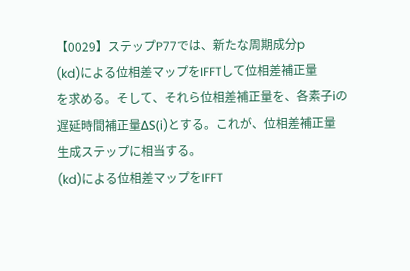【0029】ステップP77では、新たな周期成分p
(kd)による位相差マップをIFFTして位相差補正量
を求める。そして、それら位相差補正量を、各素子iの
遅延時間補正量ΔS(i)とする。これが、位相差補正量
生成ステップに相当する。
(kd)による位相差マップをIFFT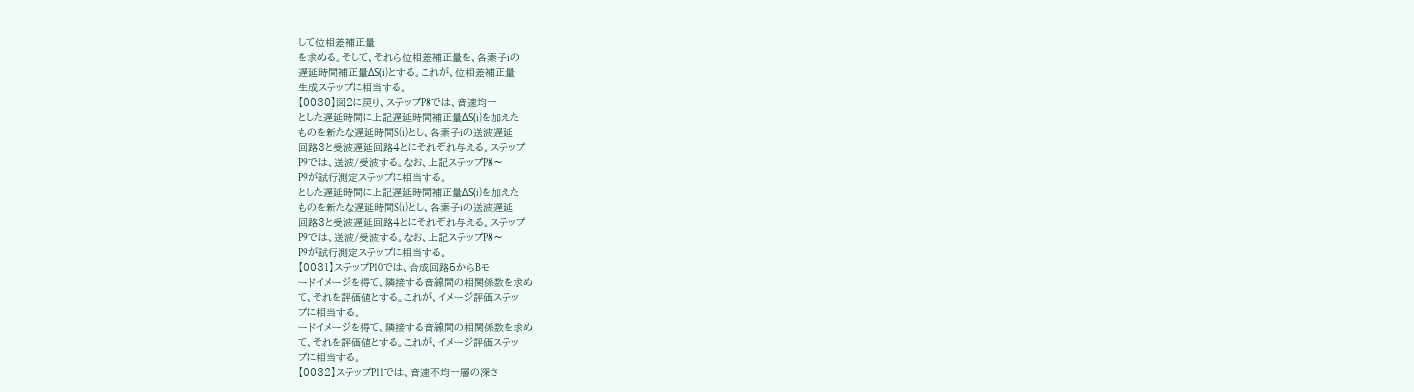して位相差補正量
を求める。そして、それら位相差補正量を、各素子iの
遅延時間補正量ΔS(i)とする。これが、位相差補正量
生成ステップに相当する。
【0030】図2に戻り、ステップP8では、音速均一
とした遅延時間に上記遅延時間補正量ΔS(i)を加えた
ものを新たな遅延時間S(i)とし、各素子iの送波遅延
回路3と受波遅延回路4とにそれぞれ与える。ステップ
P9では、送波/受波する。なお、上記ステップP8〜
P9が試行測定ステップに相当する。
とした遅延時間に上記遅延時間補正量ΔS(i)を加えた
ものを新たな遅延時間S(i)とし、各素子iの送波遅延
回路3と受波遅延回路4とにそれぞれ与える。ステップ
P9では、送波/受波する。なお、上記ステップP8〜
P9が試行測定ステップに相当する。
【0031】ステップP10では、合成回路5からBモ
ードイメージを得て、隣接する音線間の相関係数を求め
て、それを評価値とする。これが、イメージ評価ステッ
プに相当する。
ードイメージを得て、隣接する音線間の相関係数を求め
て、それを評価値とする。これが、イメージ評価ステッ
プに相当する。
【0032】ステップP11では、音速不均一層の深さ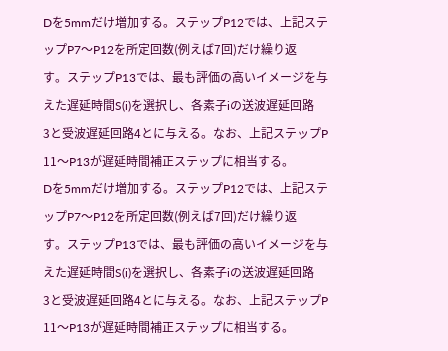Dを5mmだけ増加する。ステップP12では、上記ステ
ップP7〜P12を所定回数(例えば7回)だけ繰り返
す。ステップP13では、最も評価の高いイメージを与
えた遅延時間S(i)を選択し、各素子iの送波遅延回路
3と受波遅延回路4とに与える。なお、上記ステップP
11〜P13が遅延時間補正ステップに相当する。
Dを5mmだけ増加する。ステップP12では、上記ステ
ップP7〜P12を所定回数(例えば7回)だけ繰り返
す。ステップP13では、最も評価の高いイメージを与
えた遅延時間S(i)を選択し、各素子iの送波遅延回路
3と受波遅延回路4とに与える。なお、上記ステップP
11〜P13が遅延時間補正ステップに相当する。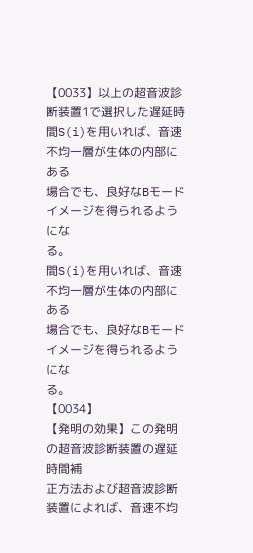【0033】以上の超音波診断装置1で選択した遅延時
間S(i)を用いれば、音速不均一層が生体の内部にある
場合でも、良好なBモードイメージを得られるようにな
る。
間S(i)を用いれば、音速不均一層が生体の内部にある
場合でも、良好なBモードイメージを得られるようにな
る。
【0034】
【発明の効果】この発明の超音波診断装置の遅延時間補
正方法および超音波診断装置によれば、音速不均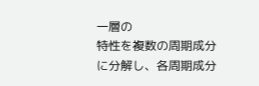一層の
特性を複数の周期成分に分解し、各周期成分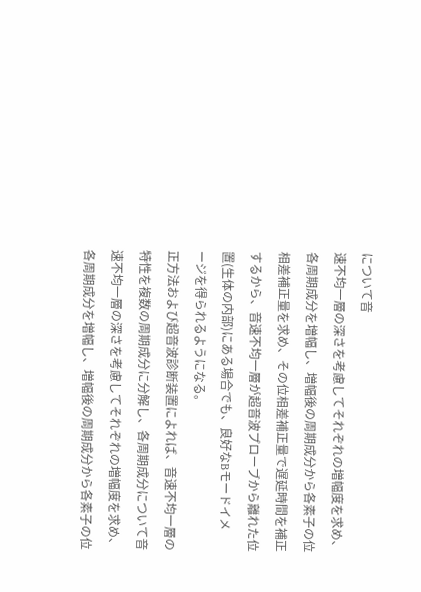について音
速不均一層の深さを考慮してそれぞれの増幅度を求め、
各周期成分を増幅し、増幅後の周期成分から各素子の位
相差補正量を求め、その位相差補正量で遅延時間を補正
するから、音速不均一層が超音波プローブから離れた位
置(生体の内部)にある場合でも、良好なBモードイメ
ージを得られるようになる。
正方法および超音波診断装置によれば、音速不均一層の
特性を複数の周期成分に分解し、各周期成分について音
速不均一層の深さを考慮してそれぞれの増幅度を求め、
各周期成分を増幅し、増幅後の周期成分から各素子の位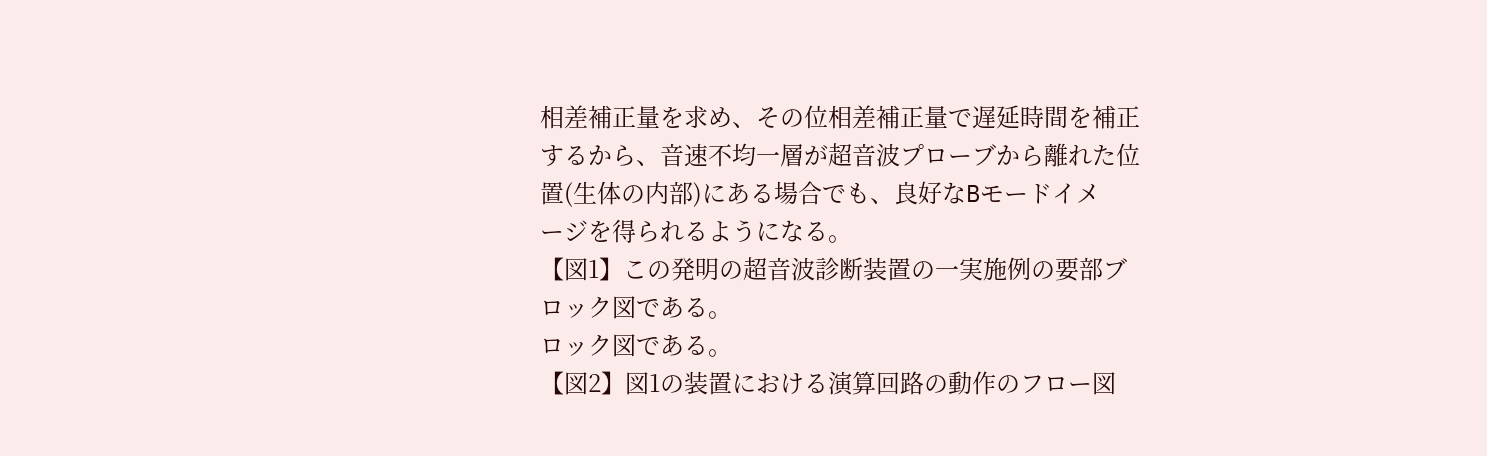相差補正量を求め、その位相差補正量で遅延時間を補正
するから、音速不均一層が超音波プローブから離れた位
置(生体の内部)にある場合でも、良好なBモードイメ
ージを得られるようになる。
【図1】この発明の超音波診断装置の一実施例の要部ブ
ロック図である。
ロック図である。
【図2】図1の装置における演算回路の動作のフロー図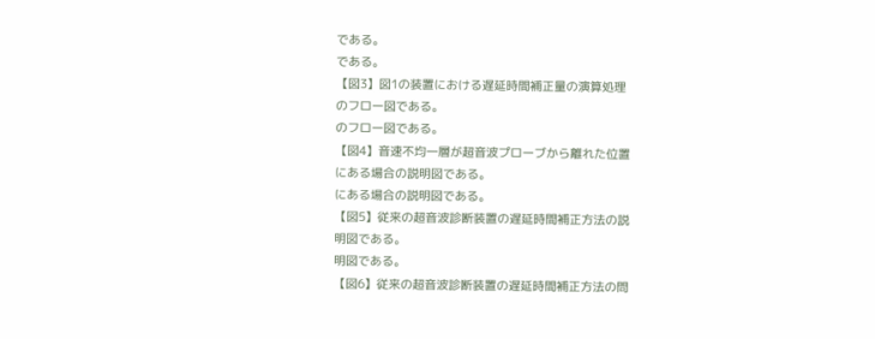である。
である。
【図3】図1の装置における遅延時間補正量の演算処理
のフロー図である。
のフロー図である。
【図4】音速不均一層が超音波プローブから離れた位置
にある場合の説明図である。
にある場合の説明図である。
【図5】従来の超音波診断装置の遅延時間補正方法の説
明図である。
明図である。
【図6】従来の超音波診断装置の遅延時間補正方法の問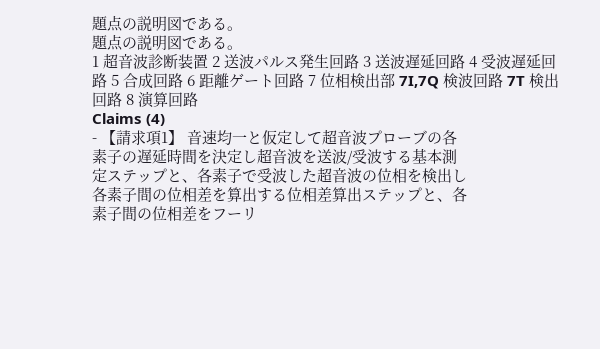題点の説明図である。
題点の説明図である。
1 超音波診断装置 2 送波パルス発生回路 3 送波遅延回路 4 受波遅延回路 5 合成回路 6 距離ゲート回路 7 位相検出部 7I,7Q 検波回路 7T 検出回路 8 演算回路
Claims (4)
- 【請求項1】 音速均一と仮定して超音波プローブの各
素子の遅延時間を決定し超音波を送波/受波する基本測
定ステップと、各素子で受波した超音波の位相を検出し
各素子間の位相差を算出する位相差算出ステップと、各
素子間の位相差をフーリ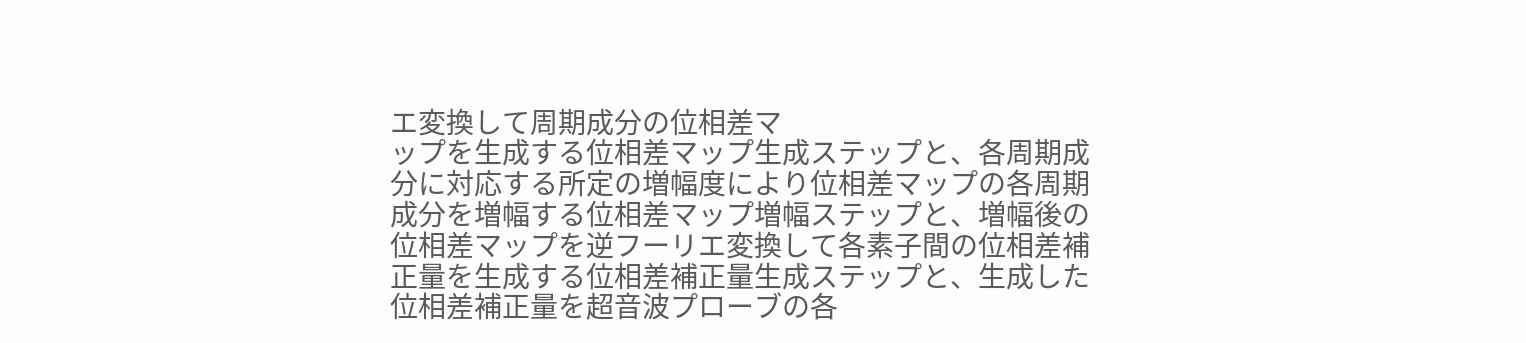エ変換して周期成分の位相差マ
ップを生成する位相差マップ生成ステップと、各周期成
分に対応する所定の増幅度により位相差マップの各周期
成分を増幅する位相差マップ増幅ステップと、増幅後の
位相差マップを逆フーリエ変換して各素子間の位相差補
正量を生成する位相差補正量生成ステップと、生成した
位相差補正量を超音波プローブの各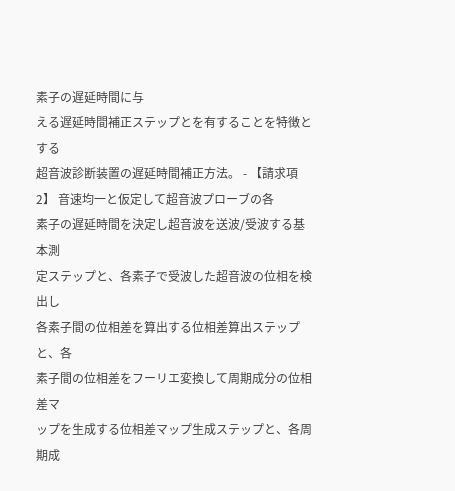素子の遅延時間に与
える遅延時間補正ステップとを有することを特徴とする
超音波診断装置の遅延時間補正方法。 - 【請求項2】 音速均一と仮定して超音波プローブの各
素子の遅延時間を決定し超音波を送波/受波する基本測
定ステップと、各素子で受波した超音波の位相を検出し
各素子間の位相差を算出する位相差算出ステップと、各
素子間の位相差をフーリエ変換して周期成分の位相差マ
ップを生成する位相差マップ生成ステップと、各周期成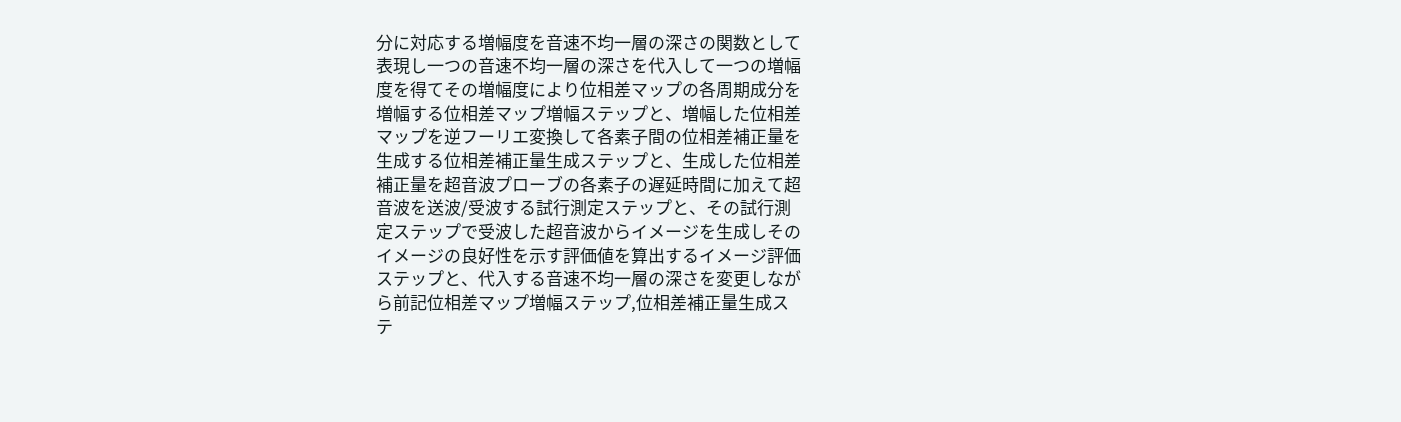分に対応する増幅度を音速不均一層の深さの関数として
表現し一つの音速不均一層の深さを代入して一つの増幅
度を得てその増幅度により位相差マップの各周期成分を
増幅する位相差マップ増幅ステップと、増幅した位相差
マップを逆フーリエ変換して各素子間の位相差補正量を
生成する位相差補正量生成ステップと、生成した位相差
補正量を超音波プローブの各素子の遅延時間に加えて超
音波を送波/受波する試行測定ステップと、その試行測
定ステップで受波した超音波からイメージを生成しその
イメージの良好性を示す評価値を算出するイメージ評価
ステップと、代入する音速不均一層の深さを変更しなが
ら前記位相差マップ増幅ステップ,位相差補正量生成ス
テ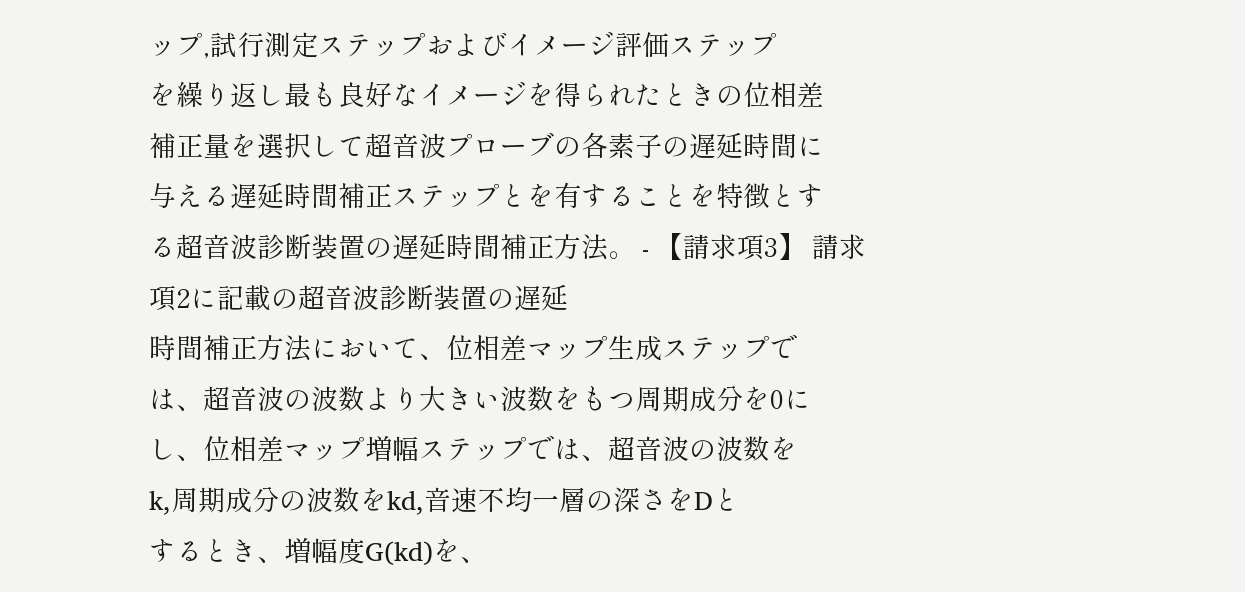ップ,試行測定ステップおよびイメージ評価ステップ
を繰り返し最も良好なイメージを得られたときの位相差
補正量を選択して超音波プローブの各素子の遅延時間に
与える遅延時間補正ステップとを有することを特徴とす
る超音波診断装置の遅延時間補正方法。 - 【請求項3】 請求項2に記載の超音波診断装置の遅延
時間補正方法において、位相差マップ生成ステップで
は、超音波の波数より大きい波数をもつ周期成分を0に
し、位相差マップ増幅ステップでは、超音波の波数を
k,周期成分の波数をkd,音速不均一層の深さをDと
するとき、増幅度G(kd)を、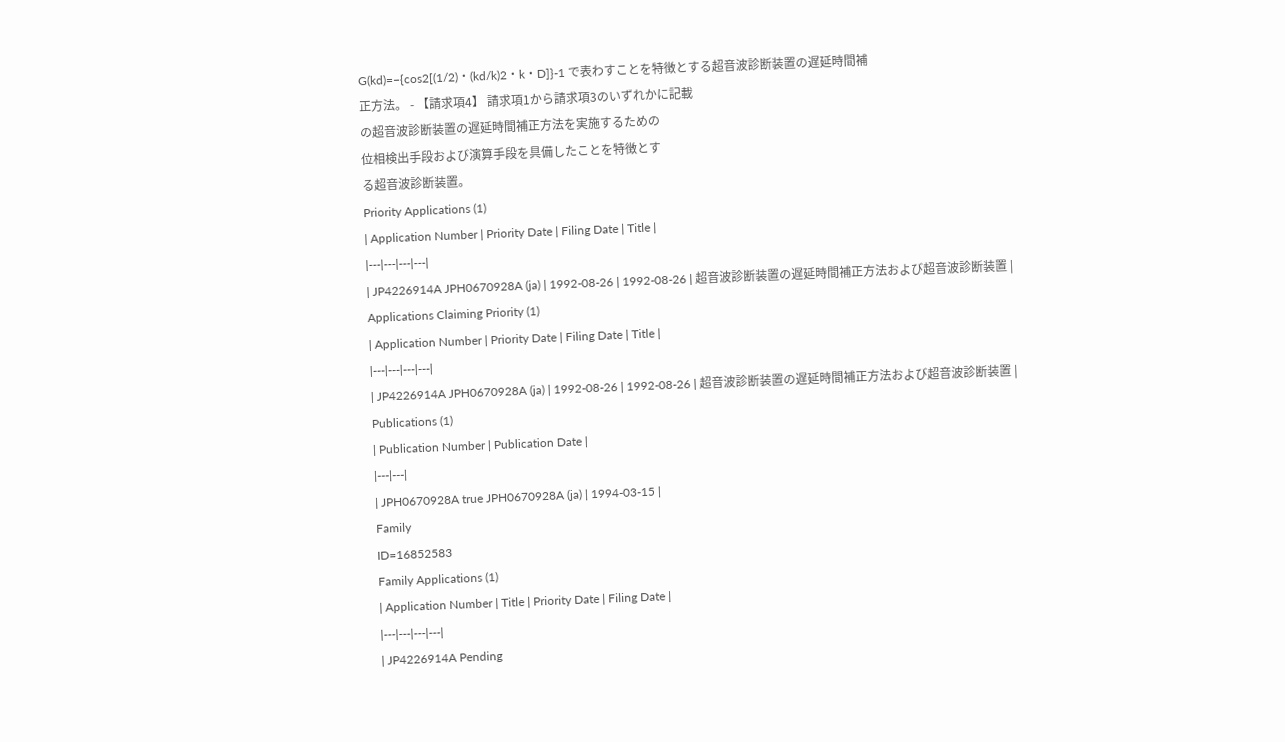G(kd)=−{cos2[(1/2)・(kd/k)2・k・D]}-1 で表わすことを特徴とする超音波診断装置の遅延時間補
正方法。 - 【請求項4】 請求項1から請求項3のいずれかに記載
の超音波診断装置の遅延時間補正方法を実施するための
位相検出手段および演算手段を具備したことを特徴とす
る超音波診断装置。
Priority Applications (1)
| Application Number | Priority Date | Filing Date | Title |
|---|---|---|---|
| JP4226914A JPH0670928A (ja) | 1992-08-26 | 1992-08-26 | 超音波診断装置の遅延時間補正方法および超音波診断装置 |
Applications Claiming Priority (1)
| Application Number | Priority Date | Filing Date | Title |
|---|---|---|---|
| JP4226914A JPH0670928A (ja) | 1992-08-26 | 1992-08-26 | 超音波診断装置の遅延時間補正方法および超音波診断装置 |
Publications (1)
| Publication Number | Publication Date |
|---|---|
| JPH0670928A true JPH0670928A (ja) | 1994-03-15 |
Family
ID=16852583
Family Applications (1)
| Application Number | Title | Priority Date | Filing Date |
|---|---|---|---|
| JP4226914A Pending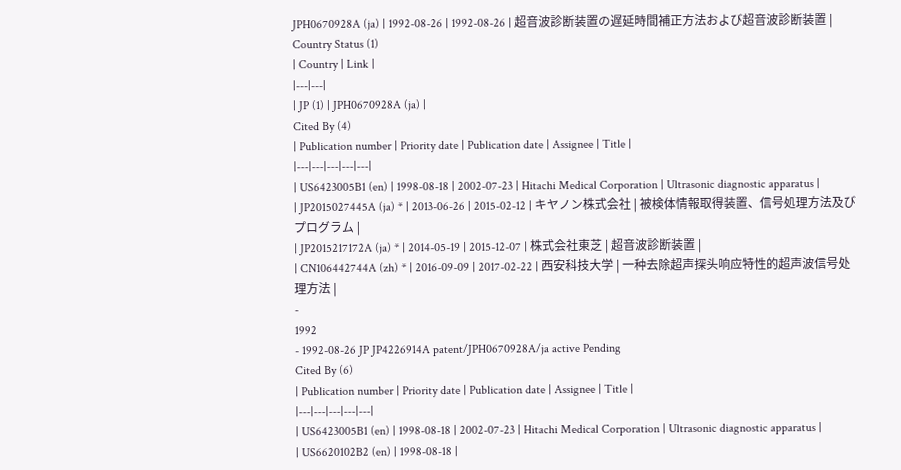JPH0670928A (ja) | 1992-08-26 | 1992-08-26 | 超音波診断装置の遅延時間補正方法および超音波診断装置 |
Country Status (1)
| Country | Link |
|---|---|
| JP (1) | JPH0670928A (ja) |
Cited By (4)
| Publication number | Priority date | Publication date | Assignee | Title |
|---|---|---|---|---|
| US6423005B1 (en) | 1998-08-18 | 2002-07-23 | Hitachi Medical Corporation | Ultrasonic diagnostic apparatus |
| JP2015027445A (ja) * | 2013-06-26 | 2015-02-12 | キヤノン株式会社 | 被検体情報取得装置、信号処理方法及びプログラム |
| JP2015217172A (ja) * | 2014-05-19 | 2015-12-07 | 株式会社東芝 | 超音波診断装置 |
| CN106442744A (zh) * | 2016-09-09 | 2017-02-22 | 西安科技大学 | 一种去除超声探头响应特性的超声波信号处理方法 |
-
1992
- 1992-08-26 JP JP4226914A patent/JPH0670928A/ja active Pending
Cited By (6)
| Publication number | Priority date | Publication date | Assignee | Title |
|---|---|---|---|---|
| US6423005B1 (en) | 1998-08-18 | 2002-07-23 | Hitachi Medical Corporation | Ultrasonic diagnostic apparatus |
| US6620102B2 (en) | 1998-08-18 |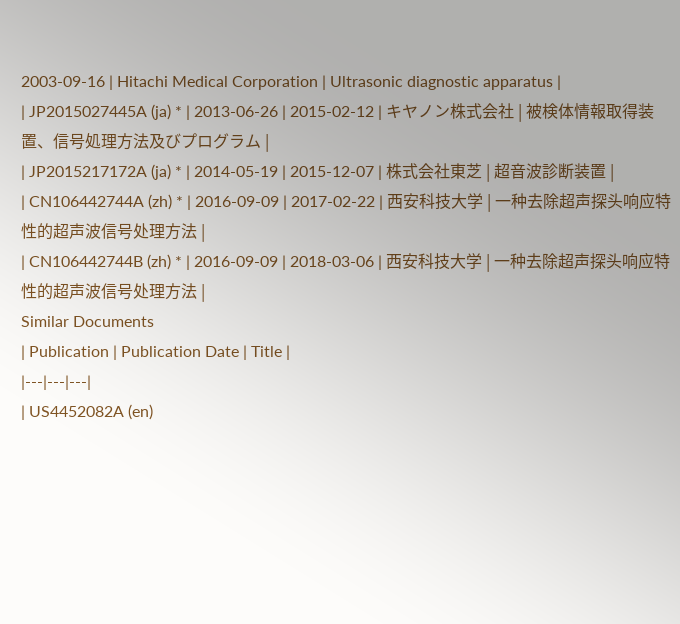2003-09-16 | Hitachi Medical Corporation | Ultrasonic diagnostic apparatus |
| JP2015027445A (ja) * | 2013-06-26 | 2015-02-12 | キヤノン株式会社 | 被検体情報取得装置、信号処理方法及びプログラム |
| JP2015217172A (ja) * | 2014-05-19 | 2015-12-07 | 株式会社東芝 | 超音波診断装置 |
| CN106442744A (zh) * | 2016-09-09 | 2017-02-22 | 西安科技大学 | 一种去除超声探头响应特性的超声波信号处理方法 |
| CN106442744B (zh) * | 2016-09-09 | 2018-03-06 | 西安科技大学 | 一种去除超声探头响应特性的超声波信号处理方法 |
Similar Documents
| Publication | Publication Date | Title |
|---|---|---|
| US4452082A (en)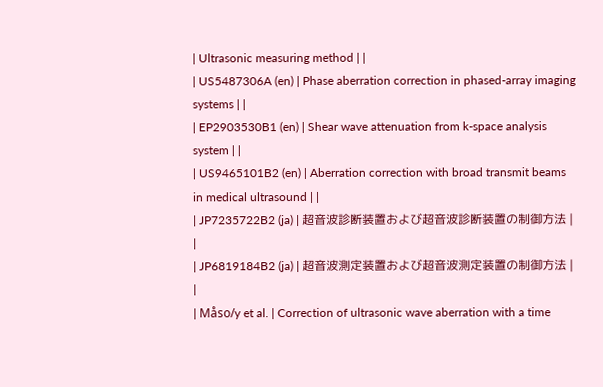| Ultrasonic measuring method | |
| US5487306A (en) | Phase aberration correction in phased-array imaging systems | |
| EP2903530B1 (en) | Shear wave attenuation from k-space analysis system | |
| US9465101B2 (en) | Aberration correction with broad transmit beams in medical ultrasound | |
| JP7235722B2 (ja) | 超音波診断装置および超音波診断装置の制御方法 | |
| JP6819184B2 (ja) | 超音波測定装置および超音波測定装置の制御方法 | |
| Måso/y et al. | Correction of ultrasonic wave aberration with a time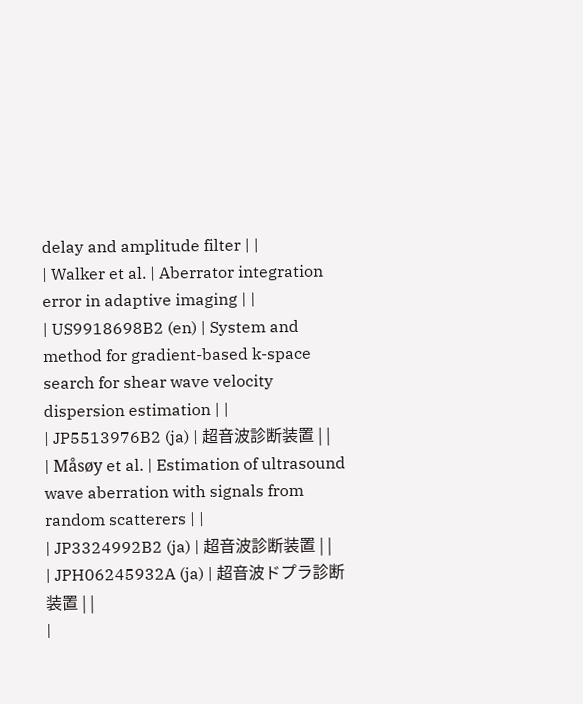delay and amplitude filter | |
| Walker et al. | Aberrator integration error in adaptive imaging | |
| US9918698B2 (en) | System and method for gradient-based k-space search for shear wave velocity dispersion estimation | |
| JP5513976B2 (ja) | 超音波診断装置 | |
| Måsøy et al. | Estimation of ultrasound wave aberration with signals from random scatterers | |
| JP3324992B2 (ja) | 超音波診断装置 | |
| JPH06245932A (ja) | 超音波ドプラ診断装置 | |
|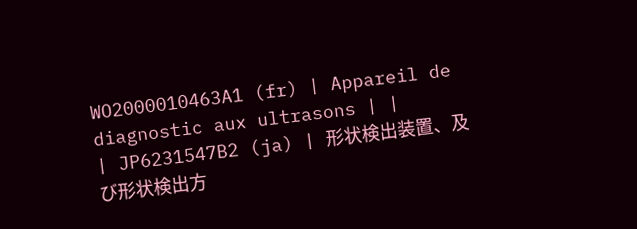WO2000010463A1 (fr) | Appareil de diagnostic aux ultrasons | |
| JP6231547B2 (ja) | 形状検出装置、及び形状検出方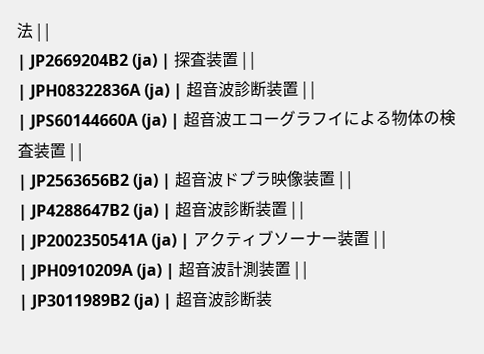法 | |
| JP2669204B2 (ja) | 探査装置 | |
| JPH08322836A (ja) | 超音波診断装置 | |
| JPS60144660A (ja) | 超音波エコーグラフイによる物体の検査装置 | |
| JP2563656B2 (ja) | 超音波ドプラ映像装置 | |
| JP4288647B2 (ja) | 超音波診断装置 | |
| JP2002350541A (ja) | アクティブソーナー装置 | |
| JPH0910209A (ja) | 超音波計測装置 | |
| JP3011989B2 (ja) | 超音波診断装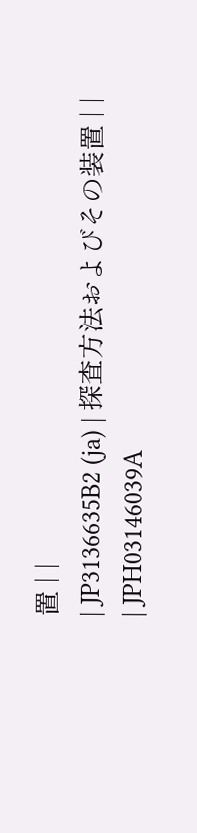置 | |
| JP3136635B2 (ja) | 探査方法およびその装置 | |
| JPH03146039A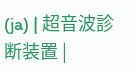(ja) | 超音波診断装置 |